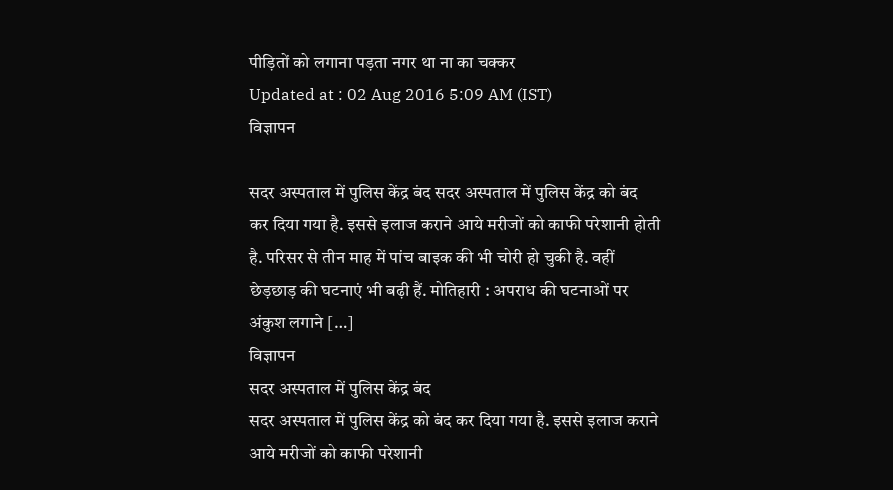पीड़ितों को लगाना पड़ता नगर था ना का चक्कर
Updated at : 02 Aug 2016 5:09 AM (IST)
विज्ञापन

सदर अस्पताल में पुलिस केंद्र बंद सदर अस्पताल में पुलिस केंद्र को बंद कर दिया गया है. इससे इलाज कराने आये मरीजों को काफी परेशानी होती है. परिसर से तीन माह में पांच बाइक की भी चोरी हो चुकी है. वहीं छेड़छाड़ की घटनाएं भी बढ़ी हैं. मोतिहारी : अपराध की घटनाओं पर अंकुश लगाने […]
विज्ञापन
सदर अस्पताल में पुलिस केंद्र बंद
सदर अस्पताल में पुलिस केंद्र को बंद कर दिया गया है. इससे इलाज कराने आये मरीजों को काफी परेशानी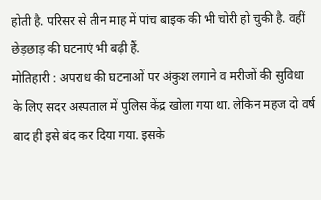होती है. परिसर से तीन माह में पांच बाइक की भी चोरी हो चुकी है. वहीं छेड़छाड़ की घटनाएं भी बढ़ी हैं.
मोतिहारी : अपराध की घटनाओं पर अंकुश लगाने व मरीजों की सुविधा के लिए सदर अस्पताल में पुलिस केंद्र खोला गया था. लेकिन महज दो वर्ष बाद ही इसे बंद कर दिया गया. इसके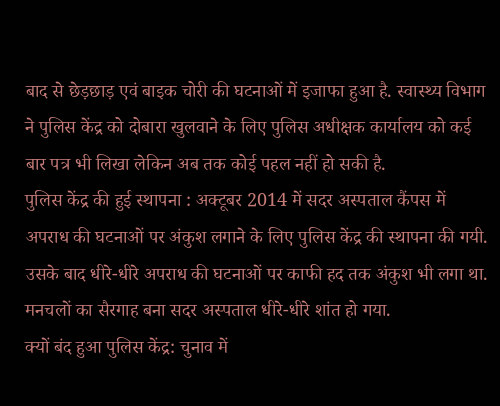बाद से छेड़छाड़ एवं बाइक चोरी की घटनाओं में इजाफा हुआ है. स्वास्थ्य विभाग ने पुलिस केंद्र को दोबारा खुलवाने के लिए पुलिस अधीक्षक कार्यालय को कई बार पत्र भी लिखा लेकिन अब तक कोई पहल नहीं हो सकी है.
पुलिस केंद्र की हुई स्थापना : अक्टूबर 2014 में सदर अस्पताल कैंपस में अपराध की घटनाओं पर अंकुश लगाने के लिए पुलिस केंद्र की स्थापना की गयी. उसके बाद धीरे-धीरे अपराध की घटनाओं पर काफी हद तक अंकुश भी लगा था. मनचलों का सैरगाह बना सदर अस्पताल धीरे-धीरे शांत हो गया.
क्यों बंद हुआ पुलिस केंद्र: चुनाव में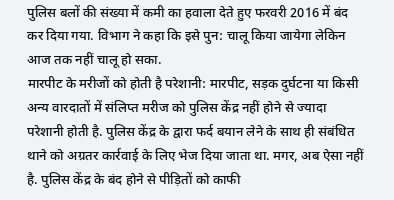पुलिस बलों की संख्या में कमी का हवाला देते हुए फरवरी 2016 में बंद कर दिया गया. विभाग ने कहा कि इसे पुन: चालू किया जायेगा लेकिन आज तक नहीं चालू हो सका.
मारपीट के मरीजों को होती है परेशानी: मारपीट, सड़क दुर्घटना या किसी अन्य वारदातों में संलिप्त मरीज को पुलिस केंद्र नहीं होने से ज्यादा परेशानी होती है. पुलिस केंद्र के द्वारा फर्द बयान लेने के साथ ही संबंधित थाने को अग्रतर कार्रवाई के लिए भेज दिया जाता था. मगर, अब ऐसा नहीं है. पुलिस केंद्र के बंद होने से पीड़ितों को काफी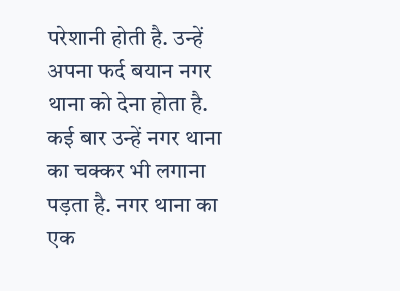परेशानी होती है. उन्हें अपना फर्द बयान नगर थाना को देना होता है. कई बार उन्हें नगर थाना का चक्कर भी लगाना पड़ता है. नगर थाना का एक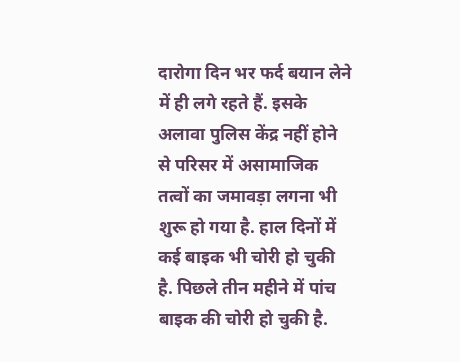दारोगा दिन भर फर्द बयान लेने में ही लगे रहते हैं. इसके अलावा पुलिस केंद्र नहीं होने से परिसर में असामाजिक तत्वों का जमावड़ा लगना भी शुरू हो गया है. हाल दिनों में कई बाइक भी चोरी हो चुकी है. पिछले तीन महीने में पांच बाइक की चोरी हो चुकी है.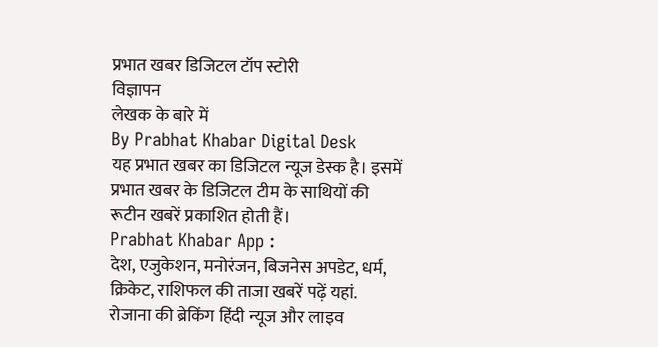प्रभात खबर डिजिटल टॉप स्टोरी
विज्ञापन
लेखक के बारे में
By Prabhat Khabar Digital Desk
यह प्रभात खबर का डिजिटल न्यूज डेस्क है। इसमें प्रभात खबर के डिजिटल टीम के साथियों की रूटीन खबरें प्रकाशित होती हैं।
Prabhat Khabar App :
देश, एजुकेशन, मनोरंजन, बिजनेस अपडेट, धर्म, क्रिकेट, राशिफल की ताजा खबरें पढ़ें यहां. रोजाना की ब्रेकिंग हिंदी न्यूज और लाइव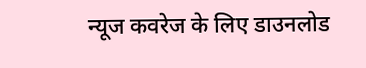न्यूज कवरेज के लिए डाउनलोड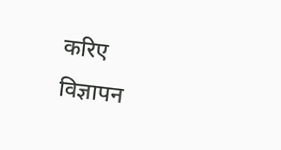करिए
विज्ञापन